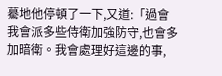驀地他停頓了一下,又道:「過會我會派多些侍衛加強防守,也會多加暗衛。我會處理好這邊的事,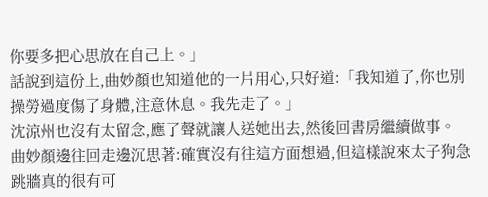你要多把心思放在自己上。」
話說到這份上,曲妙顏也知道他的一片用心,只好道:「我知道了,你也別操勞過度傷了身體,注意休息。我先走了。」
沈涼州也沒有太留念,應了聲就讓人送她出去,然後回書房繼續做事。
曲妙顏邊往回走邊沉思著:確實沒有往這方面想過,但這樣說來太子狗急跳牆真的很有可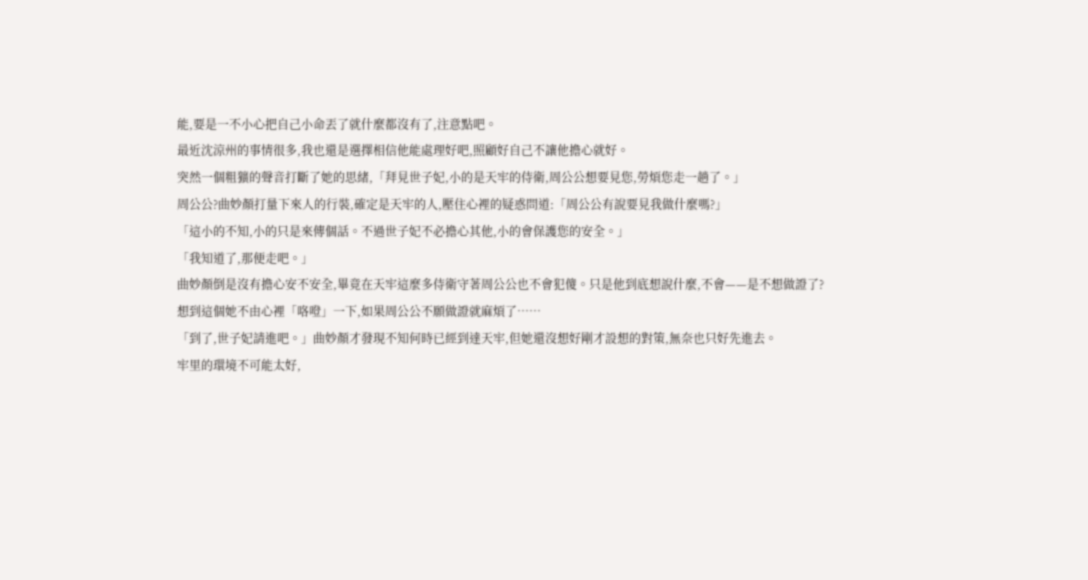能,要是一不小心把自己小命丟了就什麼都沒有了,注意點吧。
最近沈涼州的事情很多,我也還是選擇相信他能處理好吧,照顧好自己不讓他擔心就好。
突然一個粗獷的聲音打斷了她的思緒,「拜見世子妃,小的是天牢的侍衛,周公公想要見您,勞煩您走一趟了。」
周公公?曲妙顏打量下來人的行裝,確定是天牢的人,壓住心裡的疑惑問道:「周公公有說要見我做什麼嗎?」
「這小的不知,小的只是來傳個話。不過世子妃不必擔心其他,小的會保護您的安全。」
「我知道了,那便走吧。」
曲妙顏倒是沒有擔心安不安全,畢竟在天牢這麼多侍衛守著周公公也不會犯傻。只是他到底想說什麼,不會——是不想做證了?
想到這個她不由心裡「咯噔」一下,如果周公公不願做證就麻煩了……
「到了,世子妃請進吧。」曲妙顏才發現不知何時已經到達天牢,但她還沒想好剛才設想的對策,無奈也只好先進去。
牢里的環境不可能太好,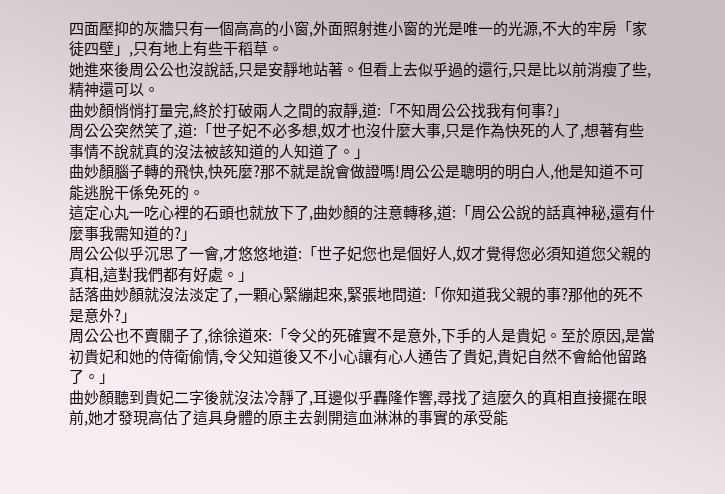四面壓抑的灰牆只有一個高高的小窗,外面照射進小窗的光是唯一的光源,不大的牢房「家徒四壁」,只有地上有些干稻草。
她進來後周公公也沒說話,只是安靜地站著。但看上去似乎過的還行,只是比以前消瘦了些,精神還可以。
曲妙顏悄悄打量完,終於打破兩人之間的寂靜,道:「不知周公公找我有何事?」
周公公突然笑了,道:「世子妃不必多想,奴才也沒什麼大事,只是作為快死的人了,想著有些事情不說就真的沒法被該知道的人知道了。」
曲妙顏腦子轉的飛快,快死麼?那不就是說會做證嗎!周公公是聰明的明白人,他是知道不可能逃脫干係免死的。
這定心丸一吃心裡的石頭也就放下了,曲妙顏的注意轉移,道:「周公公說的話真神秘,還有什麼事我需知道的?」
周公公似乎沉思了一會,才悠悠地道:「世子妃您也是個好人,奴才覺得您必須知道您父親的真相,這對我們都有好處。」
話落曲妙顏就沒法淡定了,一顆心緊繃起來,緊張地問道:「你知道我父親的事?那他的死不是意外?」
周公公也不賣關子了,徐徐道來:「令父的死確實不是意外,下手的人是貴妃。至於原因,是當初貴妃和她的侍衛偷情,令父知道後又不小心讓有心人通告了貴妃,貴妃自然不會給他留路了。」
曲妙顏聽到貴妃二字後就沒法冷靜了,耳邊似乎轟隆作響,尋找了這麼久的真相直接擺在眼前,她才發現高估了這具身體的原主去剝開這血淋淋的事實的承受能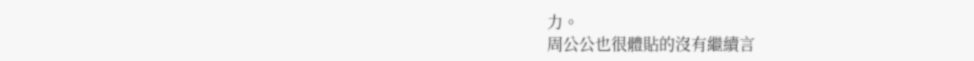力。
周公公也很體貼的沒有繼續言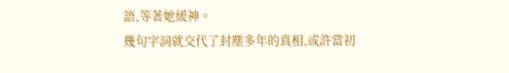語,等著她緩神。
幾句字詞就交代了封塵多年的真相,或許當初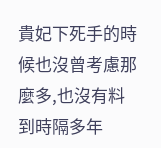貴妃下死手的時候也沒曾考慮那麼多,也沒有料到時隔多年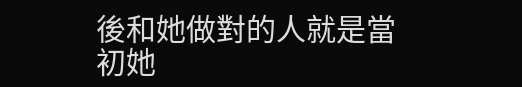後和她做對的人就是當初她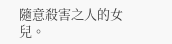隨意殺害之人的女兒。